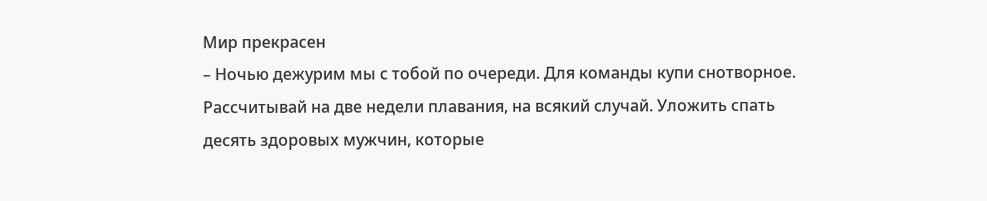Мир прекрасен
– Ночью дежурим мы с тобой по очереди. Для команды купи снотворное. Рассчитывай на две недели плавания, на всякий случай. Уложить спать десять здоровых мужчин, которые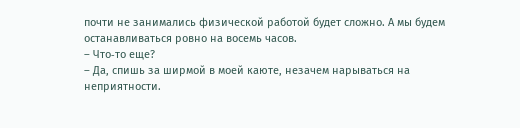почти не занимались физической работой будет сложно. А мы будем останавливаться ровно на восемь часов.
– Что‑то еще?
– Да, спишь за ширмой в моей каюте, незачем нарываться на неприятности.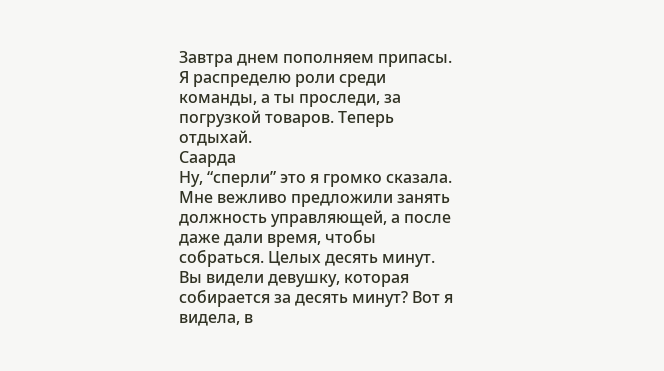Завтра днем пополняем припасы. Я распределю роли среди команды, а ты проследи, за погрузкой товаров. Теперь отдыхай.
Саарда
Ну, “сперли” это я громко сказала. Мне вежливо предложили занять должность управляющей, а после даже дали время, чтобы собраться. Целых десять минут. Вы видели девушку, которая собирается за десять минут? Вот я видела, в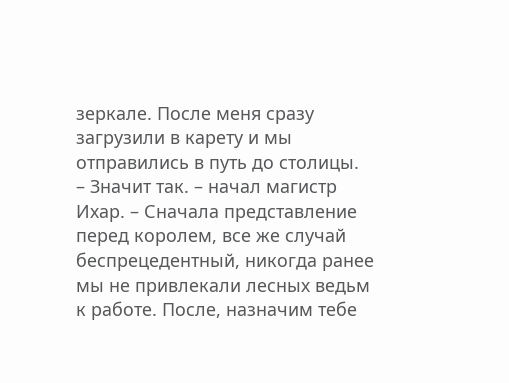зеркале. После меня сразу загрузили в карету и мы отправились в путь до столицы.
– Значит так. – начал магистр Ихар. – Сначала представление перед королем, все же случай беспрецедентный, никогда ранее мы не привлекали лесных ведьм к работе. После, назначим тебе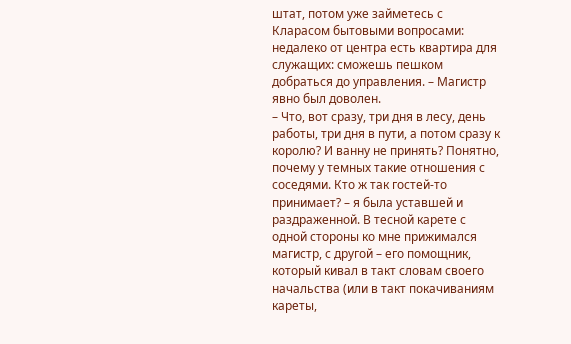штат, потом уже займетесь с Кларасом бытовыми вопросами: недалеко от центра есть квартира для служащих: сможешь пешком добраться до управления. – Магистр явно был доволен.
– Что, вот сразу, три дня в лесу, день работы, три дня в пути, а потом сразу к королю? И ванну не принять? Понятно, почему у темных такие отношения с соседями. Кто ж так гостей‑то принимает? – я была уставшей и раздраженной. В тесной карете с одной стороны ко мне прижимался магистр, с другой – его помощник, который кивал в такт словам своего начальства (или в такт покачиваниям кареты,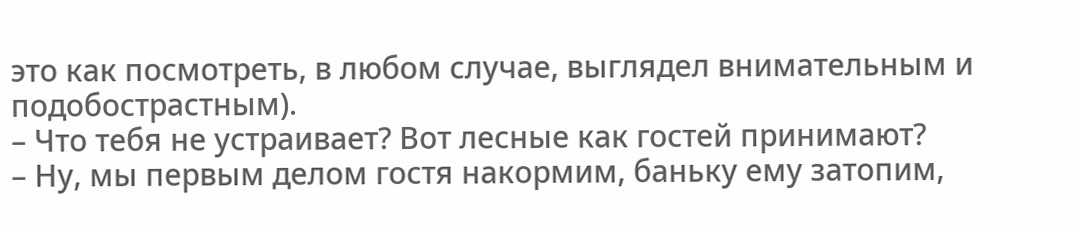это как посмотреть, в любом случае, выглядел внимательным и подобострастным).
– Что тебя не устраивает? Вот лесные как гостей принимают?
– Ну, мы первым делом гостя накормим, баньку ему затопим,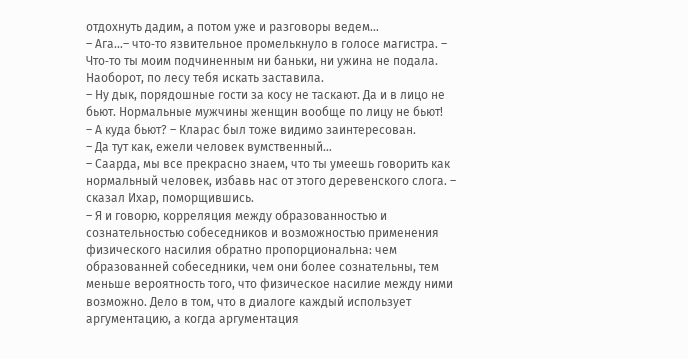отдохнуть дадим, а потом уже и разговоры ведем…
– Ага…– что‑то язвительное промелькнуло в голосе магистра. – Что‑то ты моим подчиненным ни баньки, ни ужина не подала. Наоборот, по лесу тебя искать заставила.
– Ну дык, порядошные гости за косу не таскают. Да и в лицо не бьют. Нормальные мужчины женщин вообще по лицу не бьют!
– А куда бьют? – Кларас был тоже видимо заинтересован.
– Да тут как, ежели человек вумственный…
– Саарда, мы все прекрасно знаем, что ты умеешь говорить как нормальный человек, избавь нас от этого деревенского слога. – сказал Ихар, поморщившись.
– Я и говорю, корреляция между образованностью и сознательностью собеседников и возможностью применения физического насилия обратно пропорциональна: чем образованней собеседники, чем они более сознательны, тем меньше вероятность того, что физическое насилие между ними возможно. Дело в том, что в диалоге каждый использует аргументацию, а когда аргументация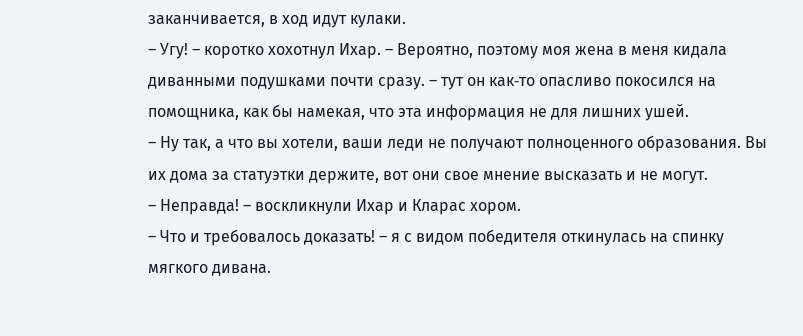заканчивается, в ход идут кулаки.
– Угу! – коротко хохотнул Ихар. – Вероятно, поэтому моя жена в меня кидала диванными подушками почти сразу. – тут он как‑то опасливо покосился на помощника, как бы намекая, что эта информация не для лишних ушей.
– Ну так, а что вы хотели, ваши леди не получают полноценного образования. Вы их дома за статуэтки держите, вот они свое мнение высказать и не могут.
– Неправда! – воскликнули Ихар и Кларас хором.
– Что и требовалось доказать! – я с видом победителя откинулась на спинку мягкого дивана.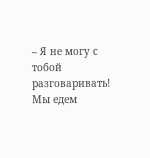– Я не могу с тобой разговаривать! Мы едем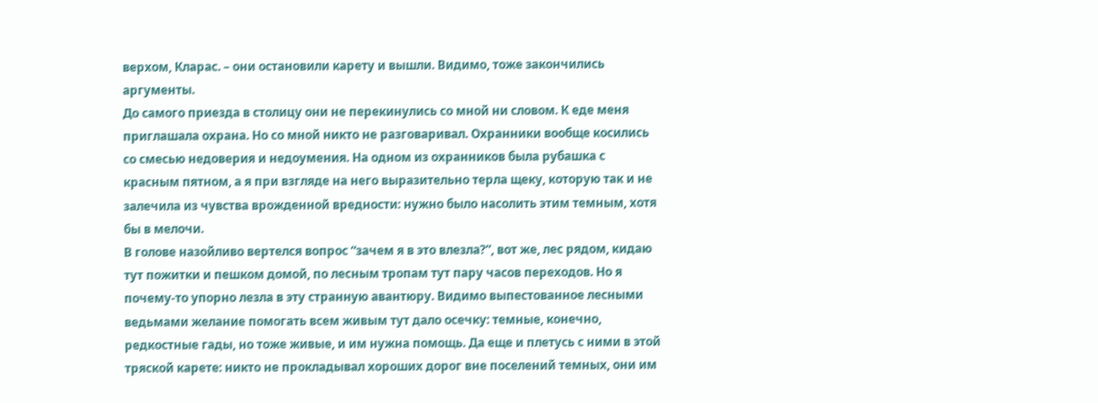верхом, Кларас. – они остановили карету и вышли. Видимо, тоже закончились аргументы.
До самого приезда в столицу они не перекинулись со мной ни словом. К еде меня приглашала охрана. Но со мной никто не разговаривал. Охранники вообще косились со смесью недоверия и недоумения. На одном из охранников была рубашка с красным пятном, а я при взгляде на него выразительно терла щеку, которую так и не залечила из чувства врожденной вредности: нужно было насолить этим темным, хотя бы в мелочи.
В голове назойливо вертелся вопрос “зачем я в это влезла?”, вот же, лес рядом, кидаю тут пожитки и пешком домой, по лесным тропам тут пару часов переходов. Но я почему‑то упорно лезла в эту странную авантюру. Видимо выпестованное лесными ведьмами желание помогать всем живым тут дало осечку: темные, конечно, редкостные гады, но тоже живые, и им нужна помощь. Да еще и плетусь с ними в этой тряской карете: никто не прокладывал хороших дорог вне поселений темных, они им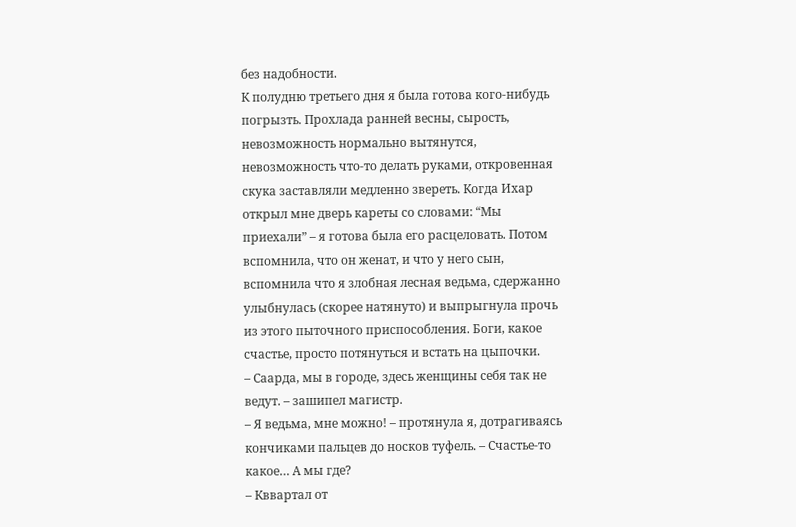без надобности.
К полудню третьего дня я была готова кого‑нибудь погрызть. Прохлада ранней весны, сырость, невозможность нормально вытянутся, невозможность что‑то делать руками, откровенная скука заставляли медленно звереть. Когда Ихар открыл мне дверь кареты со словами: “Мы приехали” – я готова была его расцеловать. Потом вспомнила, что он женат, и что у него сын, вспомнила что я злобная лесная ведьма, сдержанно улыбнулась (скорее натянуто) и выпрыгнула прочь из этого пыточного приспособления. Боги, какое счастье, просто потянуться и встать на цыпочки.
– Саарда, мы в городе, здесь женщины себя так не ведут. – зашипел магистр.
– Я ведьма, мне можно! – протянула я, дотрагиваясь кончиками пальцев до носков туфель. – Счастье‑то какое… А мы где?
– Кввартал от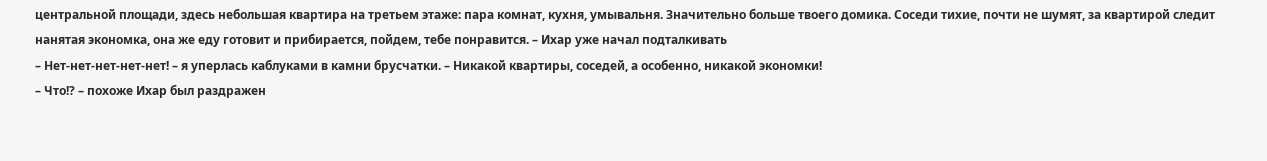центральной площади, здесь небольшая квартира на третьем этаже: пара комнат, кухня, умывальня. Значительно больше твоего домика. Соседи тихие, почти не шумят, за квартирой следит нанятая экономка, она же еду готовит и прибирается, пойдем, тебе понравится. – Ихар уже начал подталкивать
– Нет‑нет‑нет‑нет‑нет! – я уперлась каблуками в камни брусчатки. – Никакой квартиры, соседей, а особенно, никакой экономки!
– Что!? – похоже Ихар был раздражен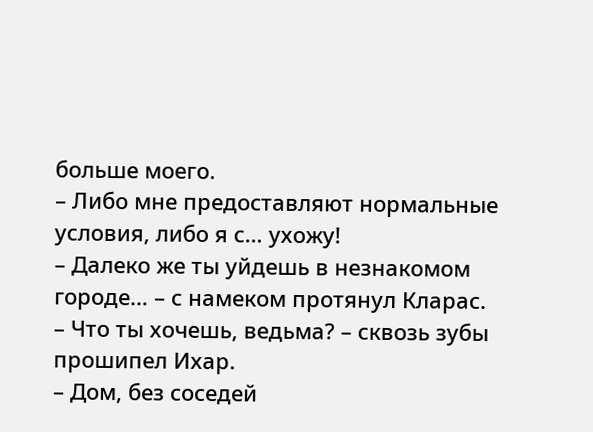больше моего.
– Либо мне предоставляют нормальные условия, либо я с… ухожу!
– Далеко же ты уйдешь в незнакомом городе… – с намеком протянул Кларас.
– Что ты хочешь, ведьма? – сквозь зубы прошипел Ихар.
– Дом, без соседей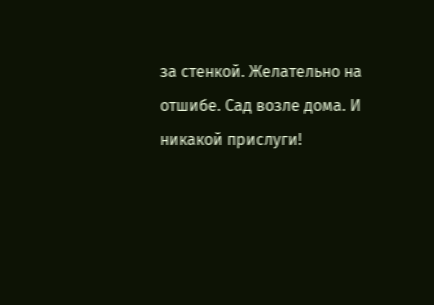за стенкой. Желательно на отшибе. Сад возле дома. И никакой прислуги!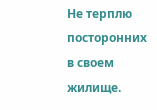Не терплю посторонних в своем жилище.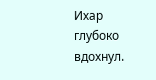Ихар глубоко вдохнул.